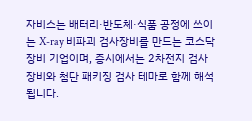자비스는 배터리·반도체·식품 공정에 쓰이는 X-ray 비파괴 검사장비를 만드는 코스닥 장비 기업이며, 증시에서는 2차전지 검사장비와 첨단 패키징 검사 테마로 함께 해석됩니다.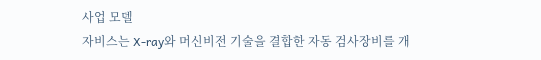사업 모델
자비스는 X-ray와 머신비전 기술을 결합한 자동 검사장비를 개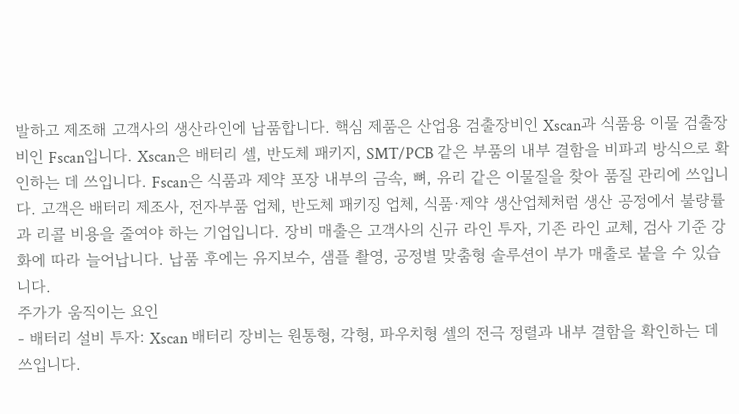발하고 제조해 고객사의 생산라인에 납품합니다. 핵심 제품은 산업용 검출장비인 Xscan과 식품용 이물 검출장비인 Fscan입니다. Xscan은 배터리 셀, 반도체 패키지, SMT/PCB 같은 부품의 내부 결함을 비파괴 방식으로 확인하는 데 쓰입니다. Fscan은 식품과 제약 포장 내부의 금속, 뼈, 유리 같은 이물질을 찾아 품질 관리에 쓰입니다. 고객은 배터리 제조사, 전자부품 업체, 반도체 패키징 업체, 식품·제약 생산업체처럼 생산 공정에서 불량률과 리콜 비용을 줄여야 하는 기업입니다. 장비 매출은 고객사의 신규 라인 투자, 기존 라인 교체, 검사 기준 강화에 따라 늘어납니다. 납품 후에는 유지보수, 샘플 촬영, 공정별 맞춤형 솔루션이 부가 매출로 붙을 수 있습니다.
주가가 움직이는 요인
- 배터리 설비 투자: Xscan 배터리 장비는 원통형, 각형, 파우치형 셀의 전극 정렬과 내부 결함을 확인하는 데 쓰입니다.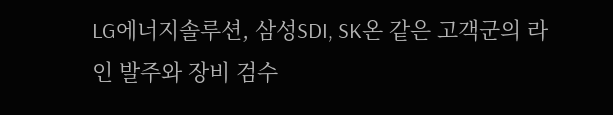LG에너지솔루션, 삼성SDI, SK온 같은 고객군의 라인 발주와 장비 검수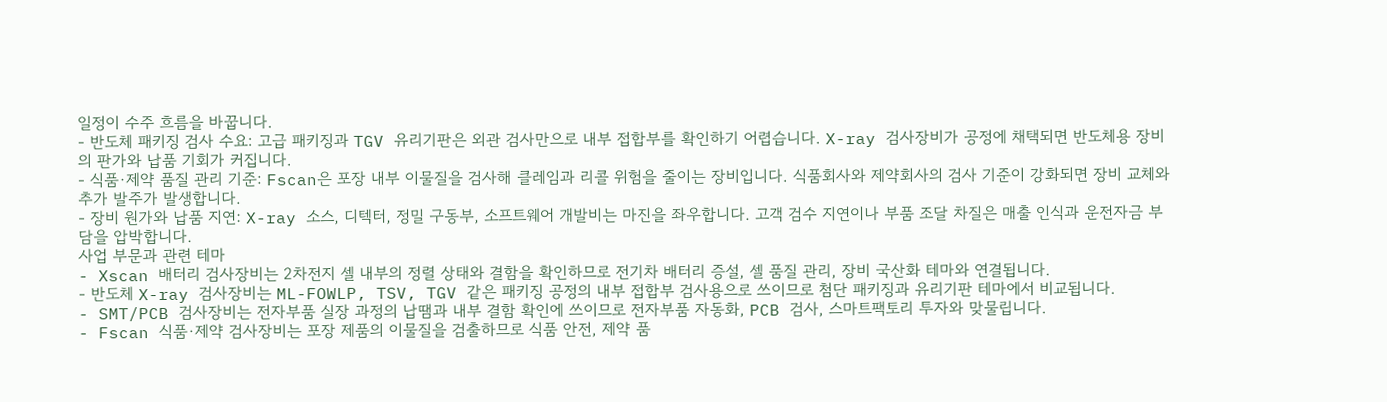일정이 수주 흐름을 바꿉니다.
- 반도체 패키징 검사 수요: 고급 패키징과 TGV 유리기판은 외관 검사만으로 내부 접합부를 확인하기 어렵습니다. X-ray 검사장비가 공정에 채택되면 반도체용 장비의 판가와 납품 기회가 커집니다.
- 식품·제약 품질 관리 기준: Fscan은 포장 내부 이물질을 검사해 클레임과 리콜 위험을 줄이는 장비입니다. 식품회사와 제약회사의 검사 기준이 강화되면 장비 교체와 추가 발주가 발생합니다.
- 장비 원가와 납품 지연: X-ray 소스, 디텍터, 정밀 구동부, 소프트웨어 개발비는 마진을 좌우합니다. 고객 검수 지연이나 부품 조달 차질은 매출 인식과 운전자금 부담을 압박합니다.
사업 부문과 관련 테마
- Xscan 배터리 검사장비는 2차전지 셀 내부의 정렬 상태와 결함을 확인하므로 전기차 배터리 증설, 셀 품질 관리, 장비 국산화 테마와 연결됩니다.
- 반도체 X-ray 검사장비는 ML-FOWLP, TSV, TGV 같은 패키징 공정의 내부 접합부 검사용으로 쓰이므로 첨단 패키징과 유리기판 테마에서 비교됩니다.
- SMT/PCB 검사장비는 전자부품 실장 과정의 납땜과 내부 결함 확인에 쓰이므로 전자부품 자동화, PCB 검사, 스마트팩토리 투자와 맞물립니다.
- Fscan 식품·제약 검사장비는 포장 제품의 이물질을 검출하므로 식품 안전, 제약 품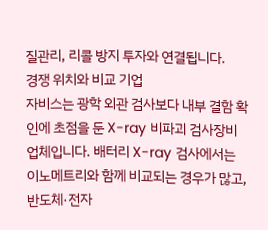질관리, 리콜 방지 투자와 연결됩니다.
경쟁 위치와 비교 기업
자비스는 광학 외관 검사보다 내부 결함 확인에 초점을 둔 X-ray 비파괴 검사장비 업체입니다. 배터리 X-ray 검사에서는 이노메트리와 함께 비교되는 경우가 많고, 반도체·전자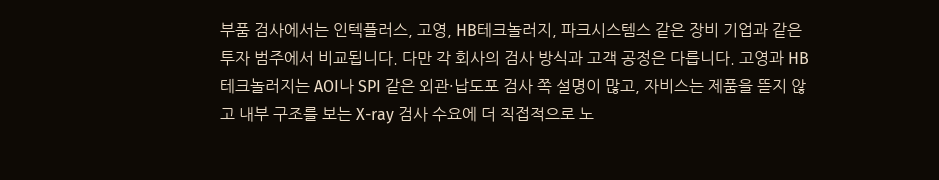부품 검사에서는 인텍플러스, 고영, HB테크놀러지, 파크시스템스 같은 장비 기업과 같은 투자 범주에서 비교됩니다. 다만 각 회사의 검사 방식과 고객 공정은 다릅니다. 고영과 HB테크놀러지는 AOI나 SPI 같은 외관·납도포 검사 쪽 설명이 많고, 자비스는 제품을 뜯지 않고 내부 구조를 보는 X-ray 검사 수요에 더 직접적으로 노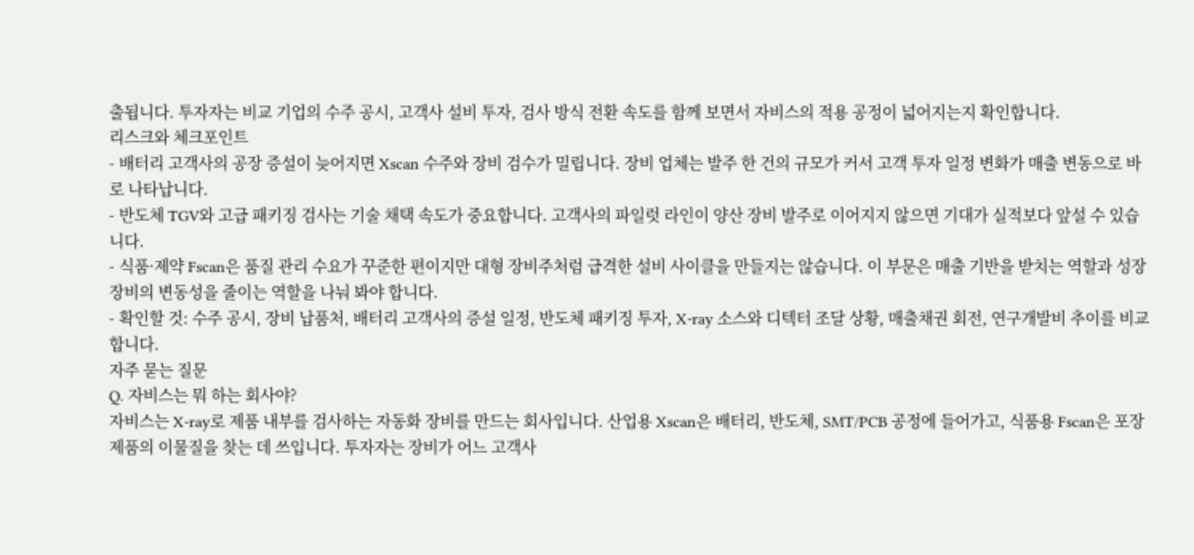출됩니다. 투자자는 비교 기업의 수주 공시, 고객사 설비 투자, 검사 방식 전환 속도를 함께 보면서 자비스의 적용 공정이 넓어지는지 확인합니다.
리스크와 체크포인트
- 배터리 고객사의 공장 증설이 늦어지면 Xscan 수주와 장비 검수가 밀립니다. 장비 업체는 발주 한 건의 규모가 커서 고객 투자 일정 변화가 매출 변동으로 바로 나타납니다.
- 반도체 TGV와 고급 패키징 검사는 기술 채택 속도가 중요합니다. 고객사의 파일럿 라인이 양산 장비 발주로 이어지지 않으면 기대가 실적보다 앞설 수 있습니다.
- 식품·제약 Fscan은 품질 관리 수요가 꾸준한 편이지만 대형 장비주처럼 급격한 설비 사이클을 만들지는 않습니다. 이 부문은 매출 기반을 받치는 역할과 성장 장비의 변동성을 줄이는 역할을 나눠 봐야 합니다.
- 확인할 것: 수주 공시, 장비 납품처, 배터리 고객사의 증설 일정, 반도체 패키징 투자, X-ray 소스와 디텍터 조달 상황, 매출채권 회전, 연구개발비 추이를 비교합니다.
자주 묻는 질문
Q. 자비스는 뭐 하는 회사야?
자비스는 X-ray로 제품 내부를 검사하는 자동화 장비를 만드는 회사입니다. 산업용 Xscan은 배터리, 반도체, SMT/PCB 공정에 들어가고, 식품용 Fscan은 포장 제품의 이물질을 찾는 데 쓰입니다. 투자자는 장비가 어느 고객사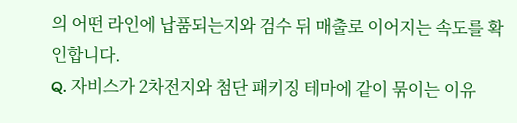의 어떤 라인에 납품되는지와 검수 뒤 매출로 이어지는 속도를 확인합니다.
Q. 자비스가 2차전지와 첨단 패키징 테마에 같이 묶이는 이유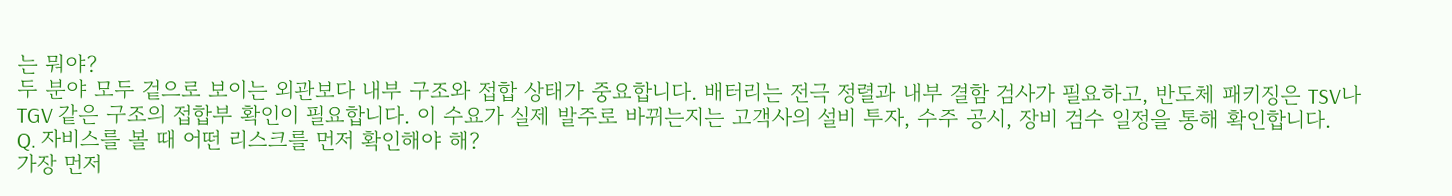는 뭐야?
두 분야 모두 겉으로 보이는 외관보다 내부 구조와 접합 상태가 중요합니다. 배터리는 전극 정렬과 내부 결함 검사가 필요하고, 반도체 패키징은 TSV나 TGV 같은 구조의 접합부 확인이 필요합니다. 이 수요가 실제 발주로 바뀌는지는 고객사의 설비 투자, 수주 공시, 장비 검수 일정을 통해 확인합니다.
Q. 자비스를 볼 때 어떤 리스크를 먼저 확인해야 해?
가장 먼저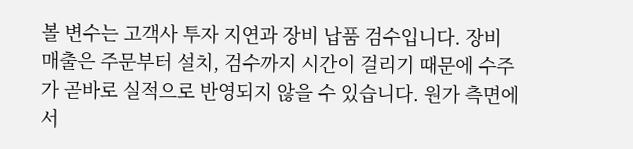볼 변수는 고객사 투자 지연과 장비 납품 검수입니다. 장비 매출은 주문부터 설치, 검수까지 시간이 걸리기 때문에 수주가 곧바로 실적으로 반영되지 않을 수 있습니다. 원가 측면에서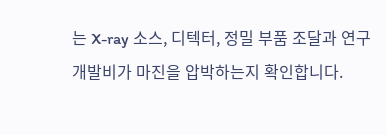는 X-ray 소스, 디텍터, 정밀 부품 조달과 연구개발비가 마진을 압박하는지 확인합니다.